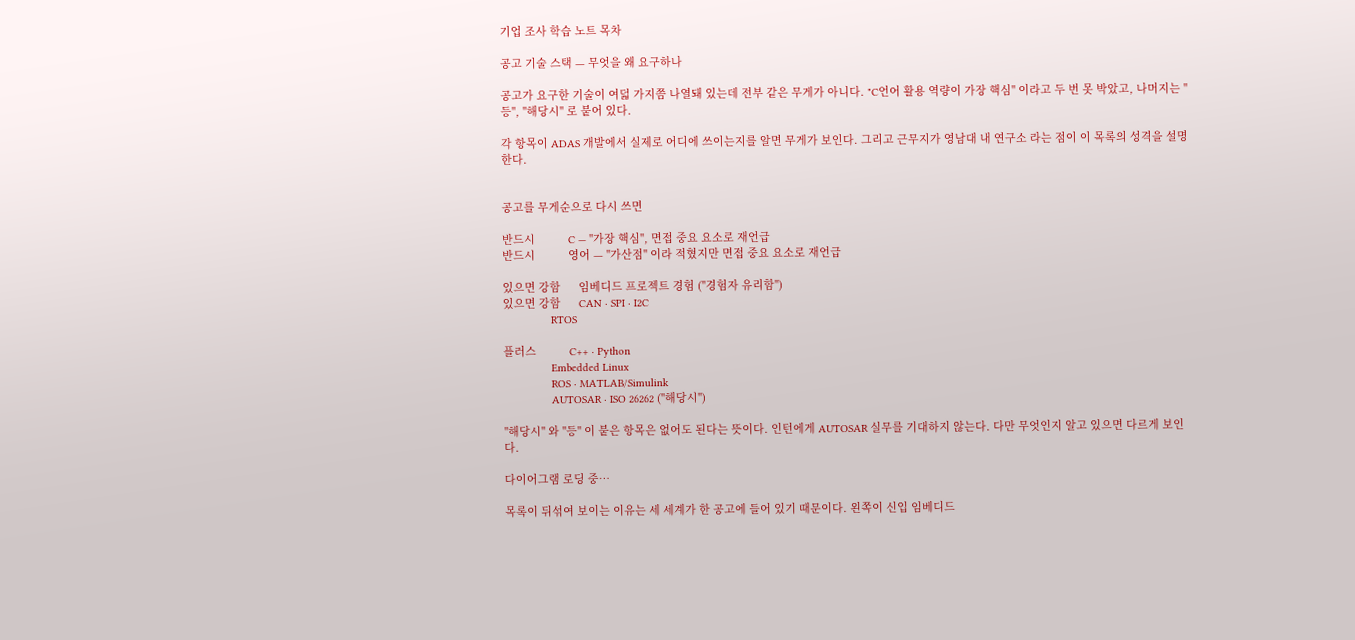기업 조사 학습 노트 목차

공고 기술 스택 — 무엇을 왜 요구하나

공고가 요구한 기술이 여덟 가지쯤 나열돼 있는데 전부 같은 무게가 아니다. "C언어 활용 역량이 가장 핵심" 이라고 두 번 못 박았고, 나머지는 "등", "해당시" 로 붙어 있다.

각 항목이 ADAS 개발에서 실제로 어디에 쓰이는지를 알면 무게가 보인다. 그리고 근무지가 영남대 내 연구소 라는 점이 이 목록의 성격을 설명한다.


공고를 무게순으로 다시 쓰면

반드시           C — "가장 핵심", 면접 중요 요소로 재언급
반드시           영어 — "가산점" 이라 적혔지만 면접 중요 요소로 재언급

있으면 강함      임베디드 프로젝트 경험 ("경험자 유리함")
있으면 강함      CAN · SPI · I2C
                RTOS

플러스           C++ · Python
                Embedded Linux
                ROS · MATLAB/Simulink
                AUTOSAR · ISO 26262 ("해당시")

"해당시" 와 "등" 이 붙은 항목은 없어도 된다는 뜻이다. 인턴에게 AUTOSAR 실무를 기대하지 않는다. 다만 무엇인지 알고 있으면 다르게 보인다.

다이어그램 로딩 중…

목록이 뒤섞여 보이는 이유는 세 세계가 한 공고에 들어 있기 때문이다. 왼쪽이 신입 임베디드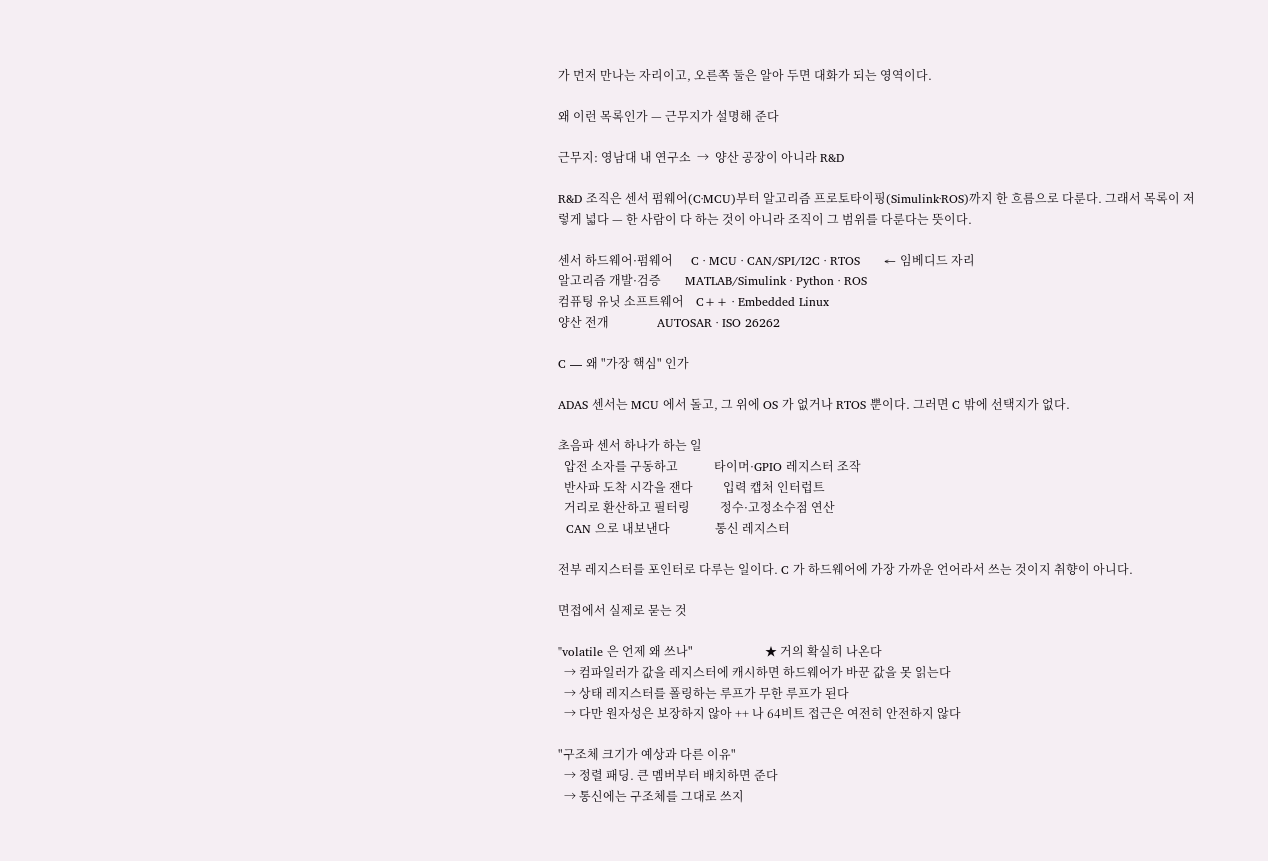가 먼저 만나는 자리이고, 오른쪽 둘은 알아 두면 대화가 되는 영역이다.

왜 이런 목록인가 — 근무지가 설명해 준다

근무지: 영남대 내 연구소  →  양산 공장이 아니라 R&D

R&D 조직은 센서 펌웨어(C·MCU)부터 알고리즘 프로토타이핑(Simulink·ROS)까지 한 흐름으로 다룬다. 그래서 목록이 저렇게 넓다 — 한 사람이 다 하는 것이 아니라 조직이 그 범위를 다룬다는 뜻이다.

센서 하드웨어·펌웨어      C · MCU · CAN/SPI/I2C · RTOS      ← 임베디드 자리
알고리즘 개발·검증        MATLAB/Simulink · Python · ROS
컴퓨팅 유닛 소프트웨어    C++ · Embedded Linux
양산 전개                AUTOSAR · ISO 26262

C — 왜 "가장 핵심" 인가

ADAS 센서는 MCU 에서 돌고, 그 위에 OS 가 없거나 RTOS 뿐이다. 그러면 C 밖에 선택지가 없다.

초음파 센서 하나가 하는 일
  압전 소자를 구동하고            타이머·GPIO 레지스터 조작
  반사파 도착 시각을 잰다          입력 캡처 인터럽트
  거리로 환산하고 필터링          정수·고정소수점 연산
  CAN 으로 내보낸다               통신 레지스터

전부 레지스터를 포인터로 다루는 일이다. C 가 하드웨어에 가장 가까운 언어라서 쓰는 것이지 취향이 아니다.

면접에서 실제로 묻는 것

"volatile 은 언제 왜 쓰나"                        ★ 거의 확실히 나온다
  → 컴파일러가 값을 레지스터에 캐시하면 하드웨어가 바꾼 값을 못 읽는다
  → 상태 레지스터를 폴링하는 루프가 무한 루프가 된다
  → 다만 원자성은 보장하지 않아 ++ 나 64비트 접근은 여전히 안전하지 않다

"구조체 크기가 예상과 다른 이유"
  → 정렬 패딩. 큰 멤버부터 배치하면 준다
  → 통신에는 구조체를 그대로 쓰지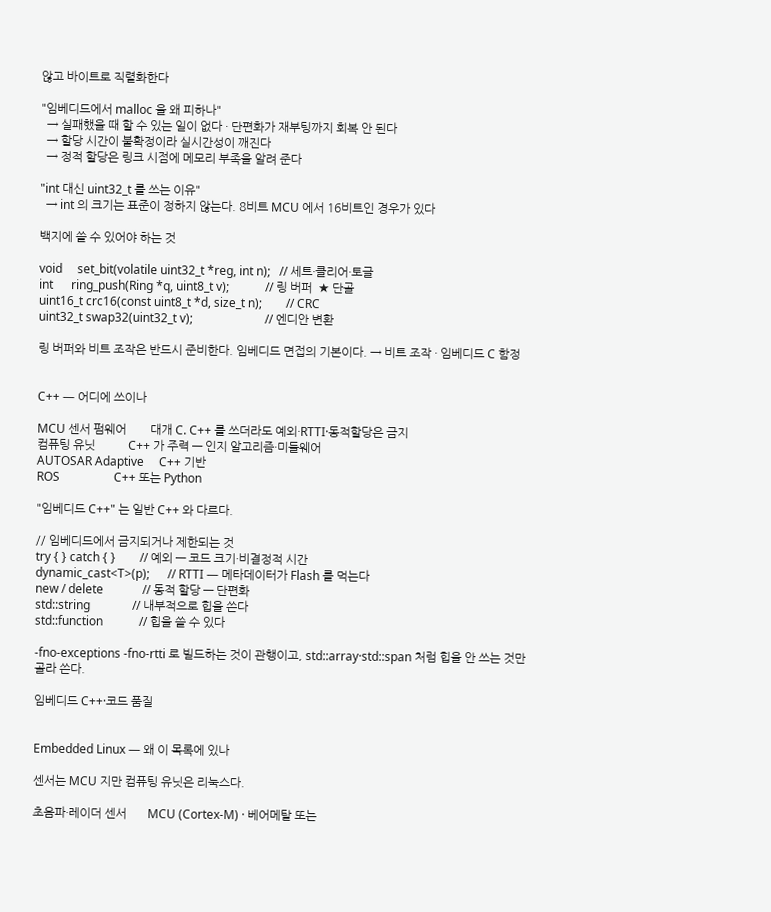않고 바이트로 직렬화한다

"임베디드에서 malloc 을 왜 피하나"
  → 실패했을 때 할 수 있는 일이 없다 · 단편화가 재부팅까지 회복 안 된다
  → 할당 시간이 불확정이라 실시간성이 깨진다
  → 정적 할당은 링크 시점에 메모리 부족을 알려 준다

"int 대신 uint32_t 를 쓰는 이유"
  → int 의 크기는 표준이 정하지 않는다. 8비트 MCU 에서 16비트인 경우가 있다

백지에 쓸 수 있어야 하는 것

void     set_bit(volatile uint32_t *reg, int n);   // 세트·클리어·토글
int      ring_push(Ring *q, uint8_t v);            // 링 버퍼  ★ 단골
uint16_t crc16(const uint8_t *d, size_t n);        // CRC
uint32_t swap32(uint32_t v);                        // 엔디안 변환

링 버퍼와 비트 조작은 반드시 준비한다. 임베디드 면접의 기본이다. → 비트 조작 · 임베디드 C 함정


C++ — 어디에 쓰이나

MCU 센서 펌웨어        대개 C. C++ 를 쓰더라도 예외·RTTI·동적할당은 금지
컴퓨팅 유닛           C++ 가 주력 — 인지 알고리즘·미들웨어
AUTOSAR Adaptive     C++ 기반
ROS                  C++ 또는 Python

"임베디드 C++" 는 일반 C++ 와 다르다.

// 임베디드에서 금지되거나 제한되는 것
try { } catch { }        // 예외 — 코드 크기·비결정적 시간
dynamic_cast<T>(p);      // RTTI — 메타데이터가 Flash 를 먹는다
new / delete             // 동적 할당 — 단편화
std::string              // 내부적으로 힙을 쓴다
std::function            // 힙을 쓸 수 있다

-fno-exceptions -fno-rtti 로 빌드하는 것이 관행이고, std::array·std::span 처럼 힙을 안 쓰는 것만 골라 쓴다.

임베디드 C++·코드 품질


Embedded Linux — 왜 이 목록에 있나

센서는 MCU 지만 컴퓨팅 유닛은 리눅스다.

초음파·레이더 센서       MCU (Cortex-M) · 베어메탈 또는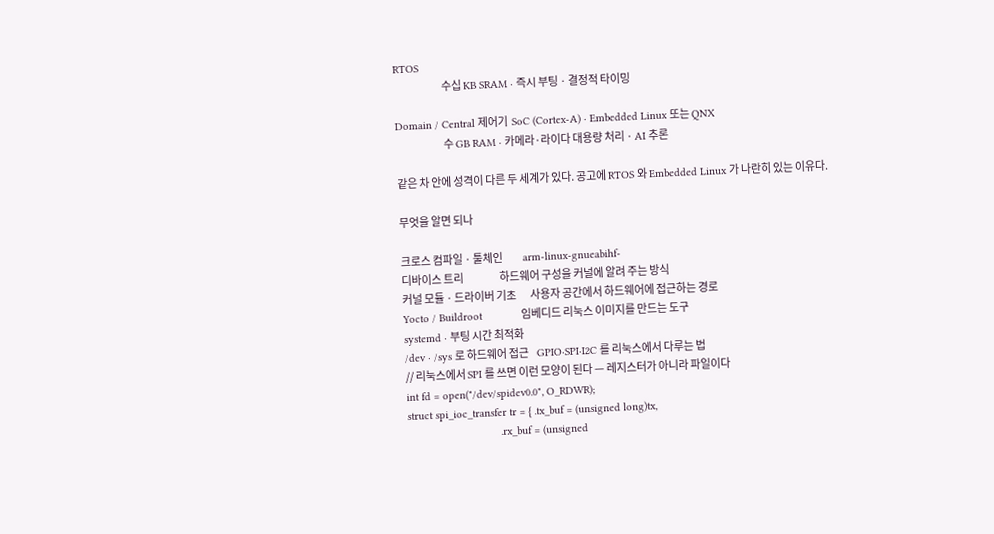RTOS
                        수십 KB SRAM · 즉시 부팅 · 결정적 타이밍

Domain / Central 제어기  SoC (Cortex-A) · Embedded Linux 또는 QNX
                        수 GB RAM · 카메라·라이다 대용량 처리 · AI 추론

같은 차 안에 성격이 다른 두 세계가 있다. 공고에 RTOS 와 Embedded Linux 가 나란히 있는 이유다.

무엇을 알면 되나

크로스 컴파일 · 툴체인          arm-linux-gnueabihf-
디바이스 트리                  하드웨어 구성을 커널에 알려 주는 방식
커널 모듈 · 드라이버 기초       사용자 공간에서 하드웨어에 접근하는 경로
Yocto / Buildroot             임베디드 리눅스 이미지를 만드는 도구
systemd · 부팅 시간 최적화
/dev · /sys 로 하드웨어 접근    GPIO·SPI·I2C 를 리눅스에서 다루는 법
// 리눅스에서 SPI 를 쓰면 이런 모양이 된다 — 레지스터가 아니라 파일이다
int fd = open("/dev/spidev0.0", O_RDWR);
struct spi_ioc_transfer tr = { .tx_buf = (unsigned long)tx,
                               .rx_buf = (unsigned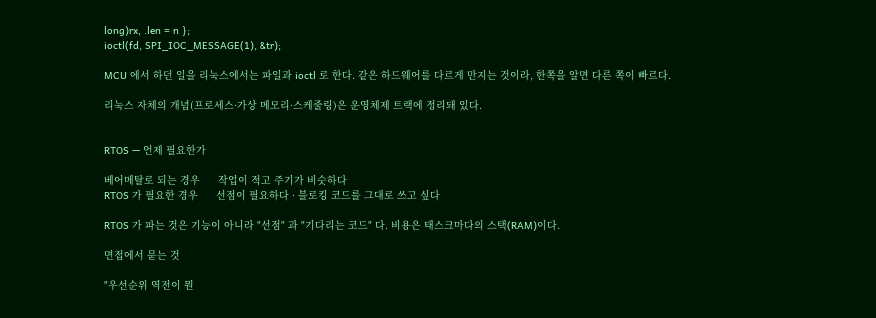long)rx, .len = n };
ioctl(fd, SPI_IOC_MESSAGE(1), &tr);

MCU 에서 하던 일을 리눅스에서는 파일과 ioctl 로 한다. 같은 하드웨어를 다르게 만지는 것이라, 한쪽을 알면 다른 쪽이 빠르다.

리눅스 자체의 개념(프로세스·가상 메모리·스케줄링)은 운영체제 트랙에 정리돼 있다.


RTOS — 언제 필요한가

베어메탈로 되는 경우      작업이 적고 주기가 비슷하다
RTOS 가 필요한 경우      선점이 필요하다 · 블로킹 코드를 그대로 쓰고 싶다

RTOS 가 파는 것은 기능이 아니라 "선점" 과 "기다리는 코드" 다. 비용은 태스크마다의 스택(RAM)이다.

면접에서 묻는 것

"우선순위 역전이 뭔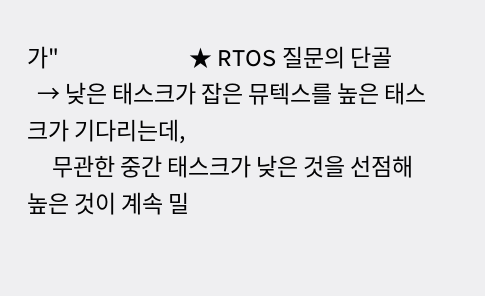가"                          ★ RTOS 질문의 단골
  → 낮은 태스크가 잡은 뮤텍스를 높은 태스크가 기다리는데,
     무관한 중간 태스크가 낮은 것을 선점해 높은 것이 계속 밀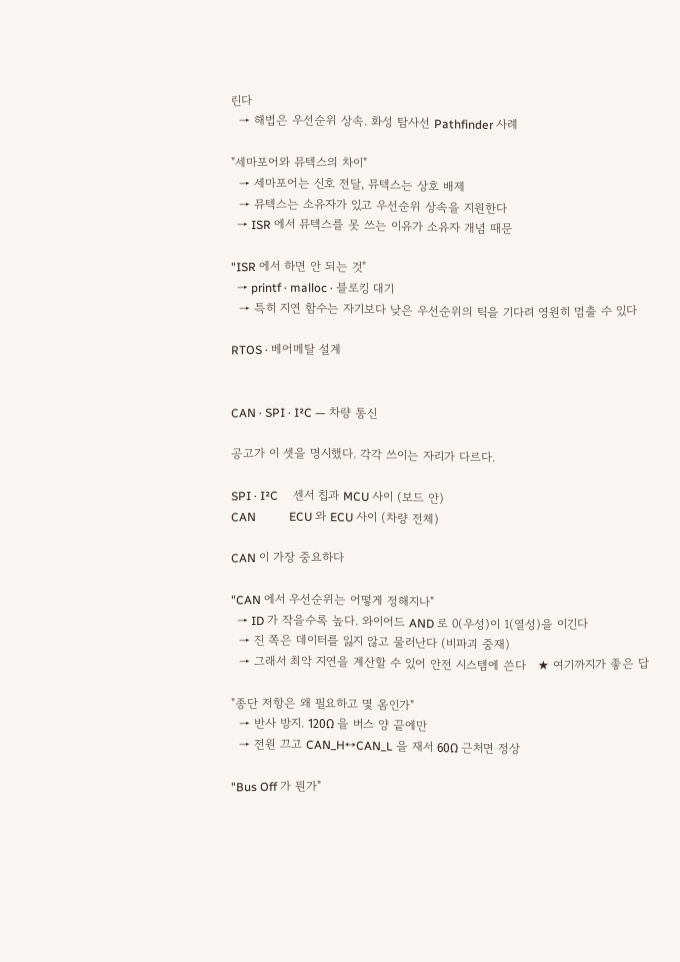린다
  → 해법은 우선순위 상속. 화성 탐사선 Pathfinder 사례

"세마포어와 뮤텍스의 차이"
  → 세마포어는 신호 전달, 뮤텍스는 상호 배제
  → 뮤텍스는 소유자가 있고 우선순위 상속을 지원한다
  → ISR 에서 뮤텍스를 못 쓰는 이유가 소유자 개념 때문

"ISR 에서 하면 안 되는 것"
  → printf · malloc · 블로킹 대기
  → 특히 지연 함수는 자기보다 낮은 우선순위의 틱을 기다려 영원히 멈출 수 있다

RTOS · 베어메탈 설계


CAN · SPI · I²C — 차량 통신

공고가 이 셋을 명시했다. 각각 쓰이는 자리가 다르다.

SPI · I²C     센서 칩과 MCU 사이 (보드 안)
CAN           ECU 와 ECU 사이 (차량 전체)

CAN 이 가장 중요하다

"CAN 에서 우선순위는 어떻게 정해지나"
  → ID 가 작을수록 높다. 와이어드 AND 로 0(우성)이 1(열성)을 이긴다
  → 진 쪽은 데이터를 잃지 않고 물러난다 (비파괴 중재)
  → 그래서 최악 지연을 계산할 수 있어 안전 시스템에 쓴다   ★ 여기까지가 좋은 답

"종단 저항은 왜 필요하고 몇 옴인가"
  → 반사 방지. 120Ω 을 버스 양 끝에만
  → 전원 끄고 CAN_H↔CAN_L 을 재서 60Ω 근처면 정상

"Bus Off 가 뭔가"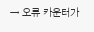→ 오류 카운터가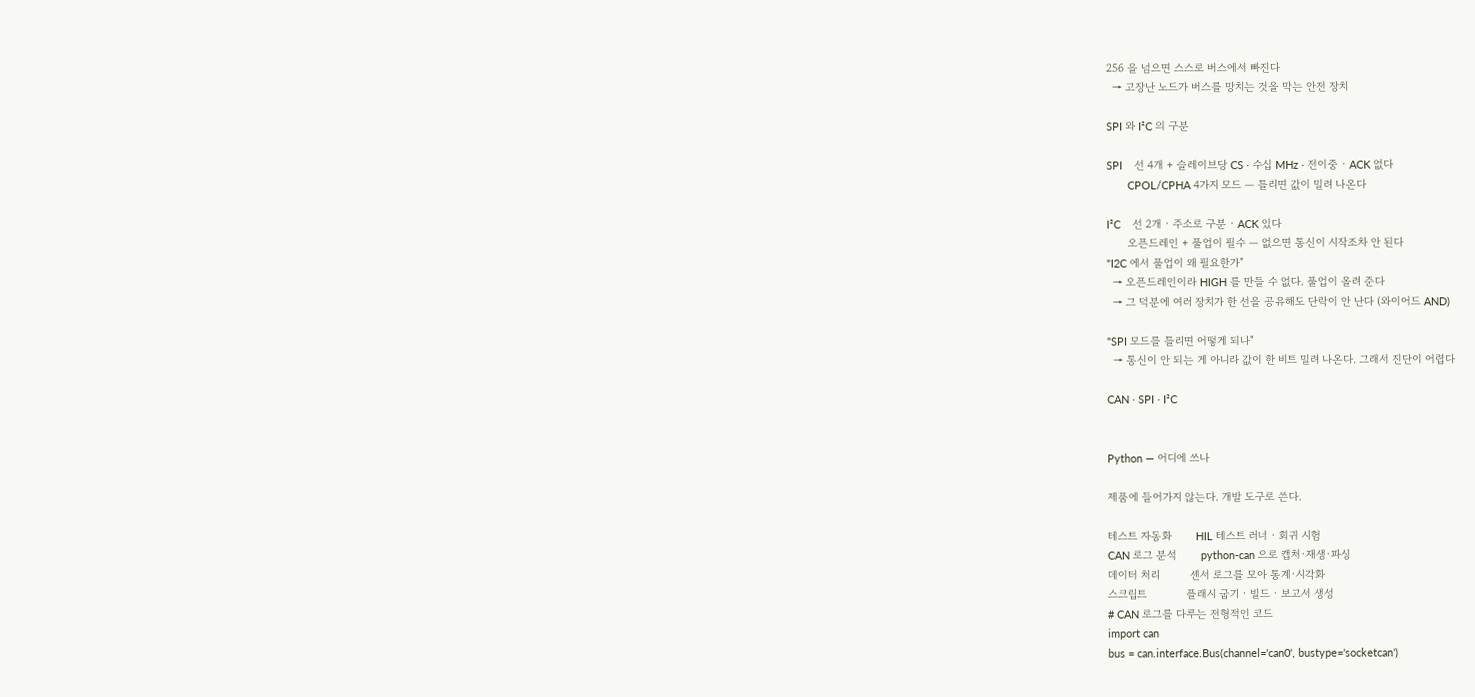256 을 넘으면 스스로 버스에서 빠진다
  → 고장난 노드가 버스를 망치는 것을 막는 안전 장치

SPI 와 I²C 의 구분

SPI    선 4개 + 슬레이브당 CS · 수십 MHz · 전이중 · ACK 없다
       CPOL/CPHA 4가지 모드 — 틀리면 값이 밀려 나온다

I²C    선 2개 · 주소로 구분 · ACK 있다
       오픈드레인 + 풀업이 필수 — 없으면 통신이 시작조차 안 된다
"I2C 에서 풀업이 왜 필요한가"
  → 오픈드레인이라 HIGH 를 만들 수 없다. 풀업이 올려 준다
  → 그 덕분에 여러 장치가 한 선을 공유해도 단락이 안 난다 (와이어드 AND)

"SPI 모드를 틀리면 어떻게 되나"
  → 통신이 안 되는 게 아니라 값이 한 비트 밀려 나온다. 그래서 진단이 어렵다

CAN · SPI · I²C


Python — 어디에 쓰나

제품에 들어가지 않는다. 개발 도구로 쓴다.

테스트 자동화        HIL 테스트 러너 · 회귀 시험
CAN 로그 분석        python-can 으로 캡처·재생·파싱
데이터 처리          센서 로그를 모아 통계·시각화
스크립트             플래시 굽기 · 빌드 · 보고서 생성
# CAN 로그를 다루는 전형적인 코드
import can
bus = can.interface.Bus(channel='can0', bustype='socketcan')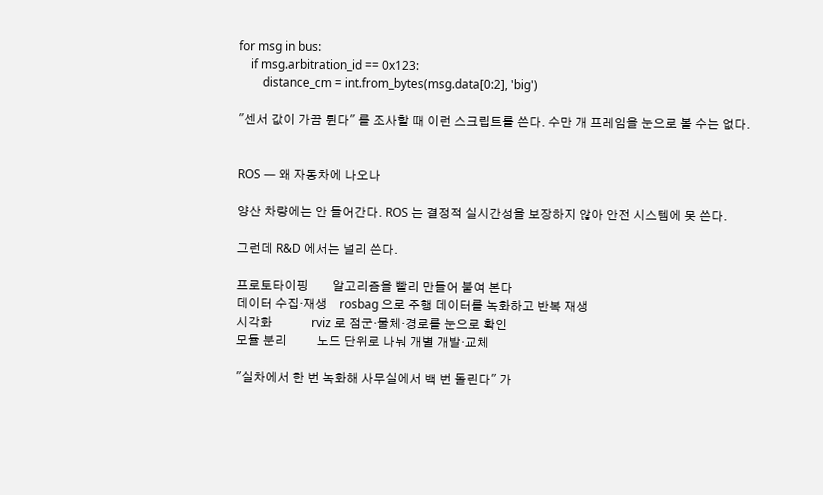for msg in bus:
    if msg.arbitration_id == 0x123:
        distance_cm = int.from_bytes(msg.data[0:2], 'big')

"센서 값이 가끔 튄다" 를 조사할 때 이런 스크립트를 쓴다. 수만 개 프레임을 눈으로 볼 수는 없다.


ROS — 왜 자동차에 나오나

양산 차량에는 안 들어간다. ROS 는 결정적 실시간성을 보장하지 않아 안전 시스템에 못 쓴다.

그런데 R&D 에서는 널리 쓴다.

프로토타이핑        알고리즘을 빨리 만들어 붙여 본다
데이터 수집·재생    rosbag 으로 주행 데이터를 녹화하고 반복 재생
시각화             rviz 로 점군·물체·경로를 눈으로 확인
모듈 분리          노드 단위로 나눠 개별 개발·교체

"실차에서 한 번 녹화해 사무실에서 백 번 돌린다" 가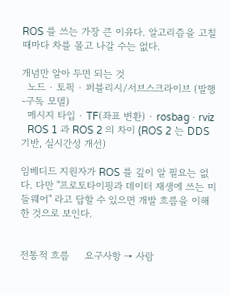ROS 를 쓰는 가장 큰 이유다. 알고리즘을 고칠 때마다 차를 몰고 나갈 수는 없다.

개념만 알아 두면 되는 것
  노드 · 토픽 · 퍼블리시/서브스크라이브 (발행-구독 모델)
  메시지 타입 · TF(좌표 변환) · rosbag · rviz
  ROS 1 과 ROS 2 의 차이 (ROS 2 는 DDS 기반, 실시간성 개선)

임베디드 지원자가 ROS 를 깊이 알 필요는 없다. 다만 "프로토타이핑과 데이터 재생에 쓰는 미들웨어" 라고 답할 수 있으면 개발 흐름을 이해한 것으로 보인다.


전통적 흐름     요구사항 → 사람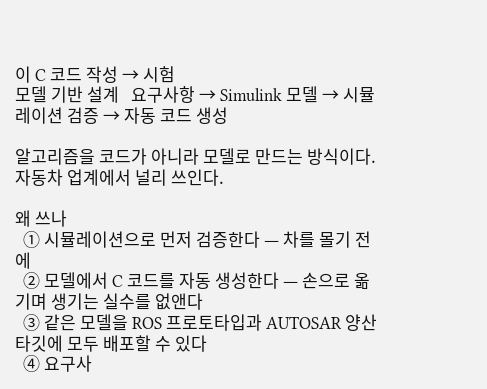이 C 코드 작성 → 시험
모델 기반 설계   요구사항 → Simulink 모델 → 시뮬레이션 검증 → 자동 코드 생성

알고리즘을 코드가 아니라 모델로 만드는 방식이다. 자동차 업계에서 널리 쓰인다.

왜 쓰나
  ① 시뮬레이션으로 먼저 검증한다 — 차를 몰기 전에
  ② 모델에서 C 코드를 자동 생성한다 — 손으로 옮기며 생기는 실수를 없앤다
  ③ 같은 모델을 ROS 프로토타입과 AUTOSAR 양산 타깃에 모두 배포할 수 있다
  ④ 요구사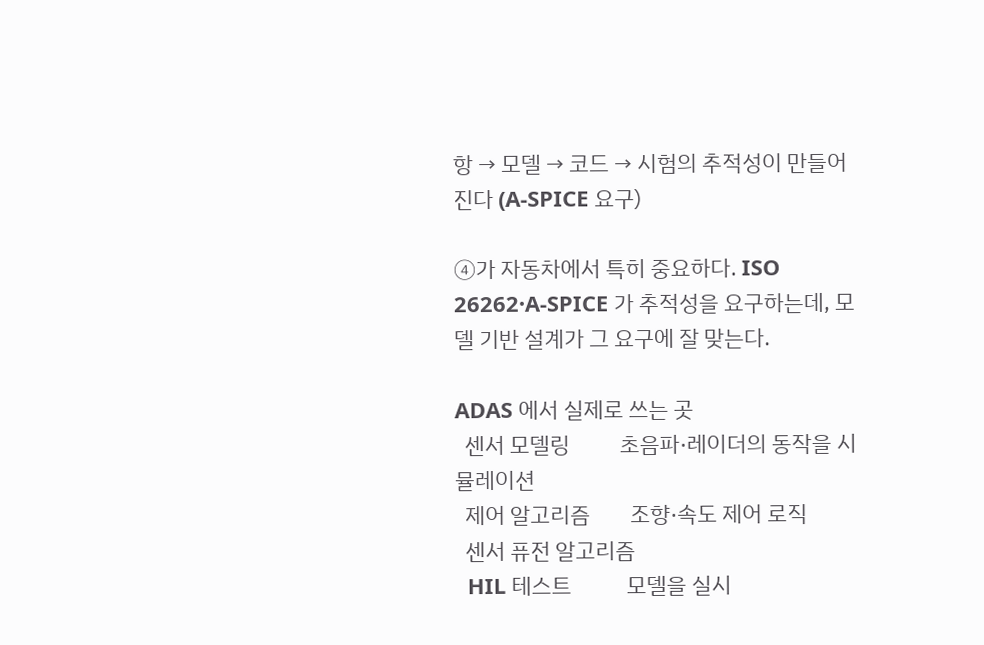항 → 모델 → 코드 → 시험의 추적성이 만들어진다 (A-SPICE 요구)

④가 자동차에서 특히 중요하다. ISO 26262·A-SPICE 가 추적성을 요구하는데, 모델 기반 설계가 그 요구에 잘 맞는다.

ADAS 에서 실제로 쓰는 곳
  센서 모델링          초음파·레이더의 동작을 시뮬레이션
  제어 알고리즘        조향·속도 제어 로직
  센서 퓨전 알고리즘
  HIL 테스트           모델을 실시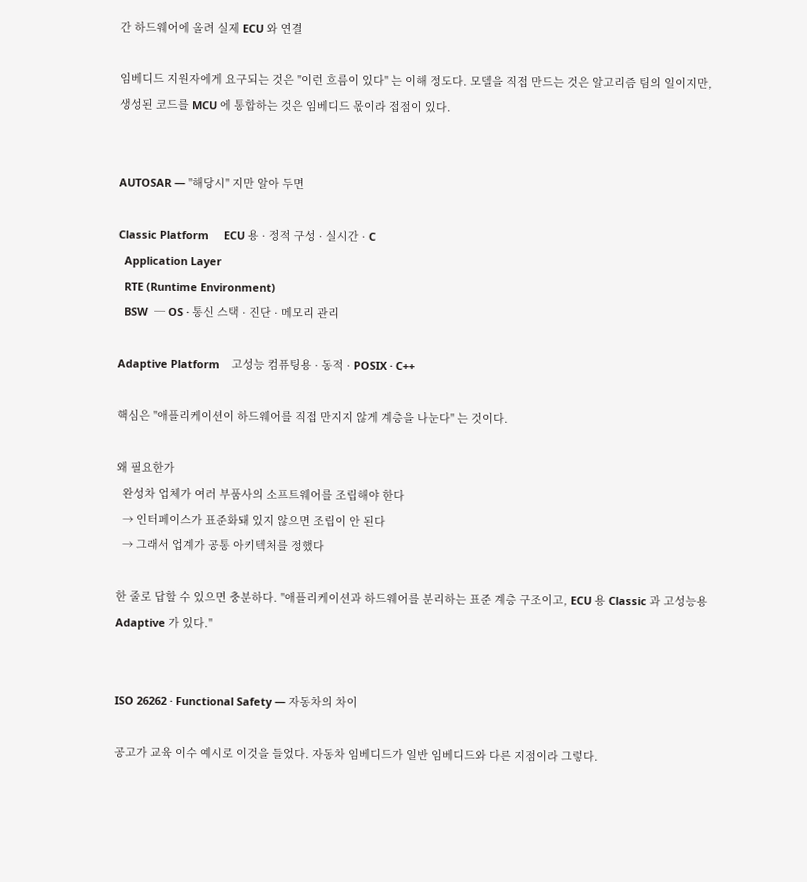간 하드웨어에 올려 실제 ECU 와 연결

임베디드 지원자에게 요구되는 것은 "이런 흐름이 있다" 는 이해 정도다. 모델을 직접 만드는 것은 알고리즘 팀의 일이지만, 생성된 코드를 MCU 에 통합하는 것은 임베디드 몫이라 접점이 있다.


AUTOSAR — "해당시" 지만 알아 두면

Classic Platform     ECU 용 · 정적 구성 · 실시간 · C
  Application Layer
  RTE (Runtime Environment)
  BSW  ─ OS · 통신 스택 · 진단 · 메모리 관리

Adaptive Platform    고성능 컴퓨팅용 · 동적 · POSIX · C++

핵심은 "애플리케이션이 하드웨어를 직접 만지지 않게 계층을 나눈다" 는 것이다.

왜 필요한가
  완성차 업체가 여러 부품사의 소프트웨어를 조립해야 한다
  → 인터페이스가 표준화돼 있지 않으면 조립이 안 된다
  → 그래서 업계가 공통 아키텍처를 정했다

한 줄로 답할 수 있으면 충분하다. "애플리케이션과 하드웨어를 분리하는 표준 계층 구조이고, ECU 용 Classic 과 고성능용 Adaptive 가 있다."


ISO 26262 · Functional Safety — 자동차의 차이

공고가 교육 이수 예시로 이것을 들었다. 자동차 임베디드가 일반 임베디드와 다른 지점이라 그렇다.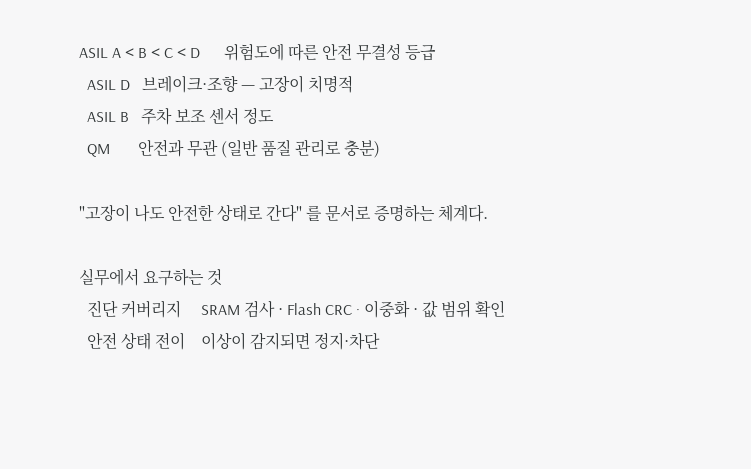ASIL A < B < C < D      위험도에 따른 안전 무결성 등급
  ASIL D   브레이크·조향 — 고장이 치명적
  ASIL B   주차 보조 센서 정도
  QM       안전과 무관 (일반 품질 관리로 충분)

"고장이 나도 안전한 상태로 간다" 를 문서로 증명하는 체계다.

실무에서 요구하는 것
  진단 커버리지     SRAM 검사 · Flash CRC · 이중화 · 값 범위 확인
  안전 상태 전이    이상이 감지되면 정지·차단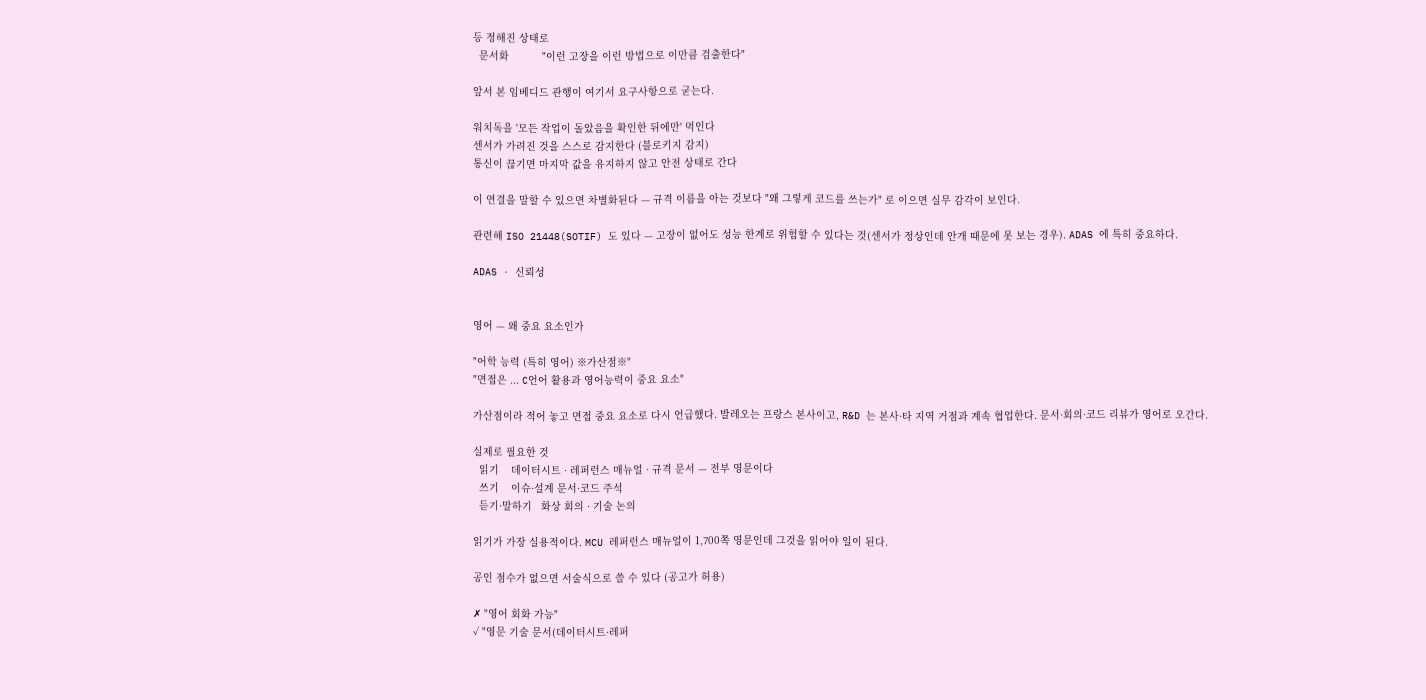등 정해진 상태로
  문서화           "이런 고장을 이런 방법으로 이만큼 검출한다"

앞서 본 임베디드 관행이 여기서 요구사항으로 굳는다.

워치독을 '모든 작업이 돌았음을 확인한 뒤에만' 먹인다
센서가 가려진 것을 스스로 감지한다 (블로키지 감지)
통신이 끊기면 마지막 값을 유지하지 않고 안전 상태로 간다

이 연결을 말할 수 있으면 차별화된다 — 규격 이름을 아는 것보다 "왜 그렇게 코드를 쓰는가" 로 이으면 실무 감각이 보인다.

관련해 ISO 21448(SOTIF) 도 있다 — 고장이 없어도 성능 한계로 위험할 수 있다는 것(센서가 정상인데 안개 때문에 못 보는 경우). ADAS 에 특히 중요하다.

ADAS · 신뢰성


영어 — 왜 중요 요소인가

"어학 능력 (특히 영어) ※가산점※"
"면접은 ... C언어 활용과 영어능력이 중요 요소"

가산점이라 적어 놓고 면접 중요 요소로 다시 언급했다. 발레오는 프랑스 본사이고, R&D 는 본사·타 지역 거점과 계속 협업한다. 문서·회의·코드 리뷰가 영어로 오간다.

실제로 필요한 것
  읽기    데이터시트 · 레퍼런스 매뉴얼 · 규격 문서 — 전부 영문이다
  쓰기    이슈·설계 문서·코드 주석
  듣기·말하기   화상 회의 · 기술 논의

읽기가 가장 실용적이다. MCU 레퍼런스 매뉴얼이 1,700쪽 영문인데 그것을 읽어야 일이 된다.

공인 점수가 없으면 서술식으로 쓸 수 있다 (공고가 허용)

✗ "영어 회화 가능"
✓ "영문 기술 문서(데이터시트·레퍼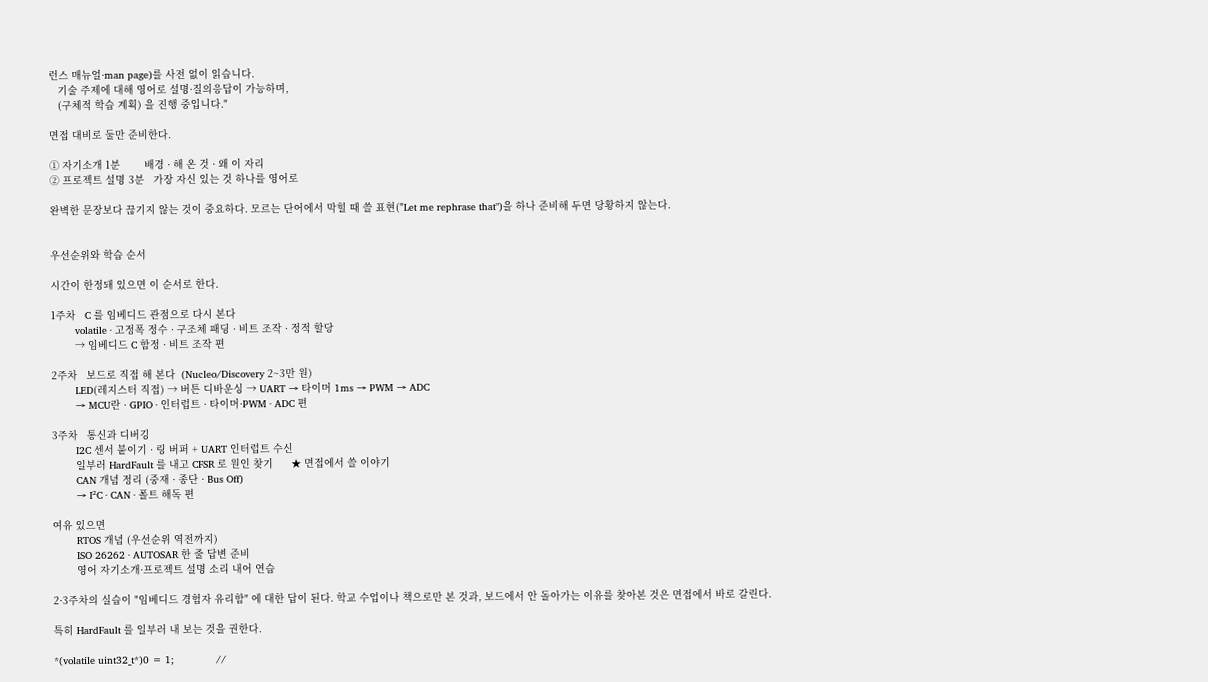런스 매뉴얼·man page)를 사전 없이 읽습니다.
   기술 주제에 대해 영어로 설명·질의응답이 가능하며,
   (구체적 학습 계획) 을 진행 중입니다."

면접 대비로 둘만 준비한다.

① 자기소개 1분        배경 · 해 온 것 · 왜 이 자리
② 프로젝트 설명 3분   가장 자신 있는 것 하나를 영어로

완벽한 문장보다 끊기지 않는 것이 중요하다. 모르는 단어에서 막힐 때 쓸 표현("Let me rephrase that")을 하나 준비해 두면 당황하지 않는다.


우선순위와 학습 순서

시간이 한정돼 있으면 이 순서로 한다.

1주차   C 를 임베디드 관점으로 다시 본다
        volatile · 고정폭 정수 · 구조체 패딩 · 비트 조작 · 정적 할당
        → 임베디드 C 함정 · 비트 조작 편

2주차   보드로 직접 해 본다  (Nucleo/Discovery 2~3만 원)
        LED(레지스터 직접) → 버튼 디바운싱 → UART → 타이머 1ms → PWM → ADC
        → MCU란 · GPIO · 인터럽트 · 타이머·PWM · ADC 편

3주차   통신과 디버깅
        I2C 센서 붙이기 · 링 버퍼 + UART 인터럽트 수신
        일부러 HardFault 를 내고 CFSR 로 원인 찾기      ★ 면접에서 쓸 이야기
        CAN 개념 정리 (중재 · 종단 · Bus Off)
        → I²C · CAN · 폴트 해독 편

여유 있으면
        RTOS 개념 (우선순위 역전까지)
        ISO 26262 · AUTOSAR 한 줄 답변 준비
        영어 자기소개·프로젝트 설명 소리 내어 연습

2·3주차의 실습이 "임베디드 경험자 유리함" 에 대한 답이 된다. 학교 수업이나 책으로만 본 것과, 보드에서 안 돌아가는 이유를 찾아본 것은 면접에서 바로 갈린다.

특히 HardFault 를 일부러 내 보는 것을 권한다.

*(volatile uint32_t*)0 = 1;              //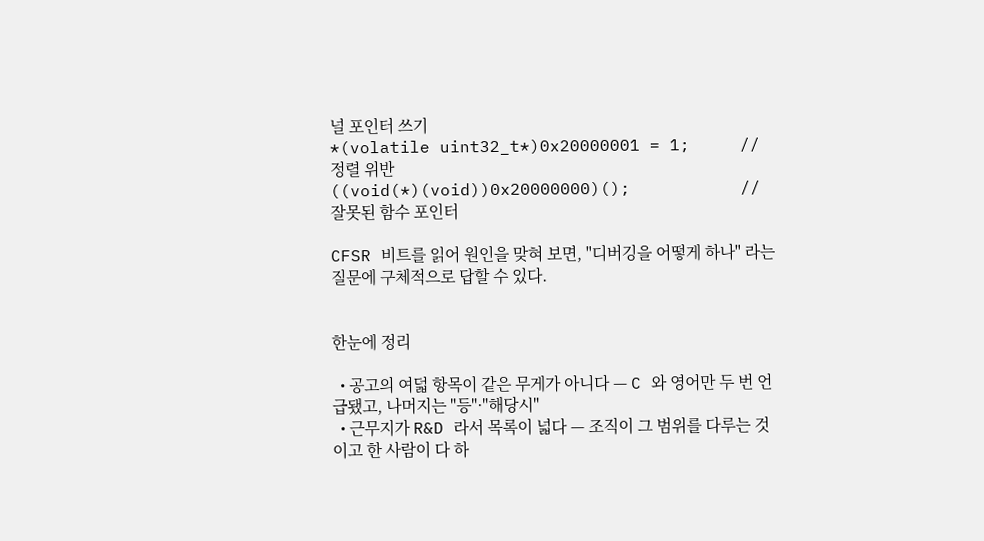널 포인터 쓰기
*(volatile uint32_t*)0x20000001 = 1;     // 정렬 위반
((void(*)(void))0x20000000)();           // 잘못된 함수 포인터

CFSR 비트를 읽어 원인을 맞혀 보면, "디버깅을 어떻게 하나" 라는 질문에 구체적으로 답할 수 있다.


한눈에 정리

  • 공고의 여덟 항목이 같은 무게가 아니다 — C 와 영어만 두 번 언급됐고, 나머지는 "등"·"해당시"
  • 근무지가 R&D 라서 목록이 넓다 — 조직이 그 범위를 다루는 것이고 한 사람이 다 하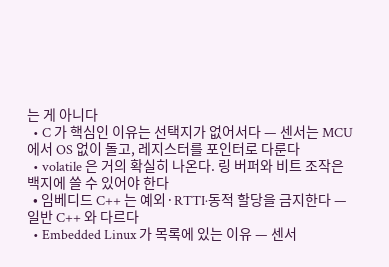는 게 아니다
  • C 가 핵심인 이유는 선택지가 없어서다 — 센서는 MCU 에서 OS 없이 돌고, 레지스터를 포인터로 다룬다
  • volatile 은 거의 확실히 나온다. 링 버퍼와 비트 조작은 백지에 쓸 수 있어야 한다
  • 임베디드 C++ 는 예외·RTTI·동적 할당을 금지한다 — 일반 C++ 와 다르다
  • Embedded Linux 가 목록에 있는 이유 — 센서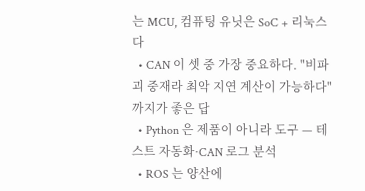는 MCU, 컴퓨팅 유닛은 SoC + 리눅스다
  • CAN 이 셋 중 가장 중요하다. "비파괴 중재라 최악 지연 계산이 가능하다" 까지가 좋은 답
  • Python 은 제품이 아니라 도구 — 테스트 자동화·CAN 로그 분석
  • ROS 는 양산에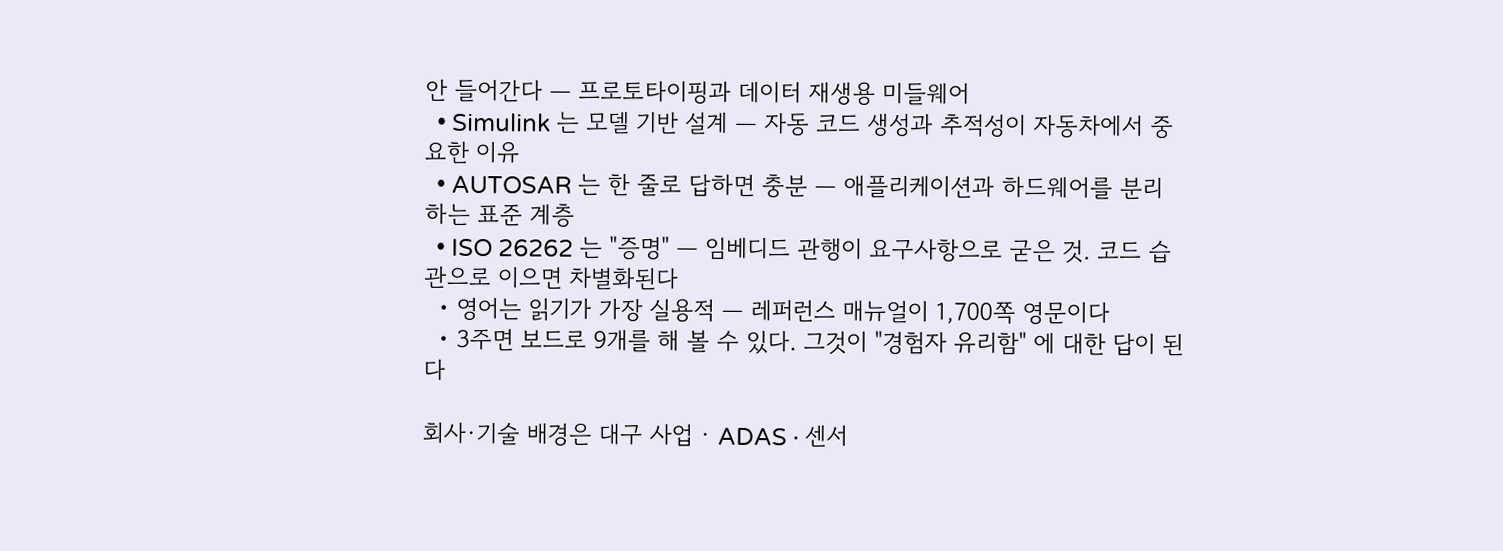안 들어간다 — 프로토타이핑과 데이터 재생용 미들웨어
  • Simulink 는 모델 기반 설계 — 자동 코드 생성과 추적성이 자동차에서 중요한 이유
  • AUTOSAR 는 한 줄로 답하면 충분 — 애플리케이션과 하드웨어를 분리하는 표준 계층
  • ISO 26262 는 "증명" — 임베디드 관행이 요구사항으로 굳은 것. 코드 습관으로 이으면 차별화된다
  • 영어는 읽기가 가장 실용적 — 레퍼런스 매뉴얼이 1,700쪽 영문이다
  • 3주면 보드로 9개를 해 볼 수 있다. 그것이 "경험자 유리함" 에 대한 답이 된다

회사·기술 배경은 대구 사업 · ADAS · 센서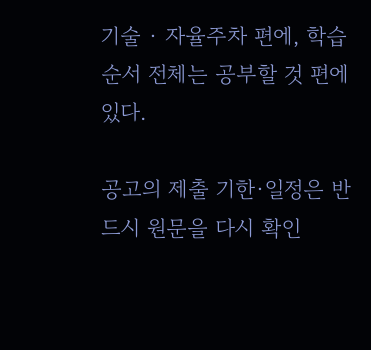기술 · 자율주차 편에, 학습 순서 전체는 공부할 것 편에 있다.

공고의 제출 기한·일정은 반드시 원문을 다시 확인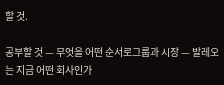할 것.

공부할 것 — 무엇을 어떤 순서로그룹과 시장 — 발레오는 지금 어떤 회사인가